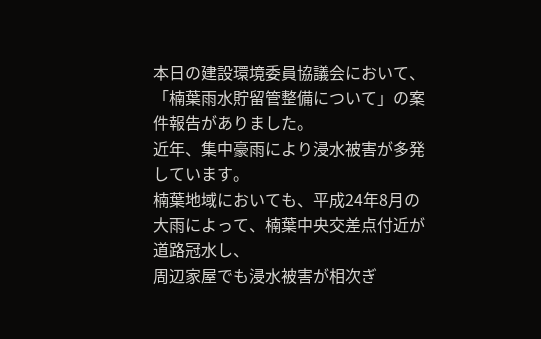本日の建設環境委員協議会において、
「楠葉雨水貯留管整備について」の案件報告がありました。
近年、集中豪雨により浸水被害が多発しています。
楠葉地域においても、平成24年8月の大雨によって、楠葉中央交差点付近が道路冠水し、
周辺家屋でも浸水被害が相次ぎ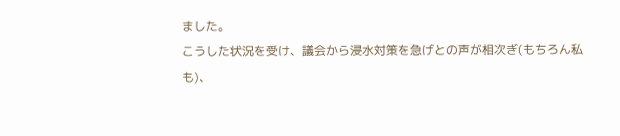ました。
こうした状況を受け、議会から浸水対策を急げとの声が相次ぎ(もちろん私も)、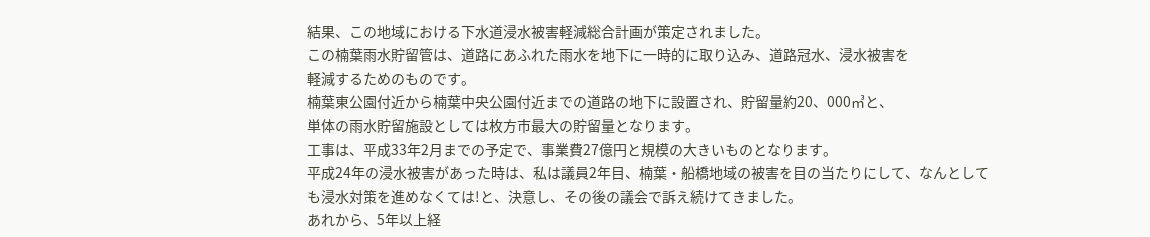結果、この地域における下水道浸水被害軽減総合計画が策定されました。
この楠葉雨水貯留管は、道路にあふれた雨水を地下に一時的に取り込み、道路冠水、浸水被害を
軽減するためのものです。
楠葉東公園付近から楠葉中央公園付近までの道路の地下に設置され、貯留量約20、000㎥と、
単体の雨水貯留施設としては枚方市最大の貯留量となります。
工事は、平成33年2月までの予定で、事業費27億円と規模の大きいものとなります。
平成24年の浸水被害があった時は、私は議員2年目、楠葉・船橋地域の被害を目の当たりにして、なんとしても浸水対策を進めなくては!と、決意し、その後の議会で訴え続けてきました。
あれから、5年以上経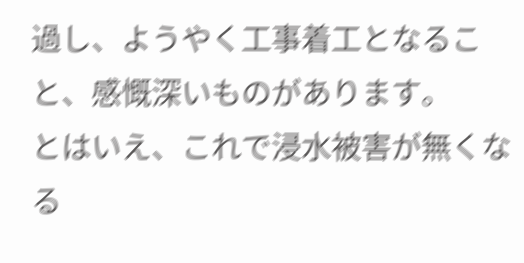過し、ようやく工事着工となること、感慨深いものがあります。
とはいえ、これで浸水被害が無くなる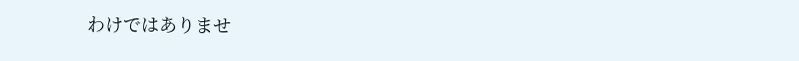わけではありませ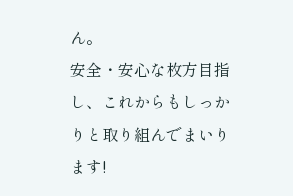ん。
安全・安心な枚方目指し、これからもしっかりと取り組んでまいります!